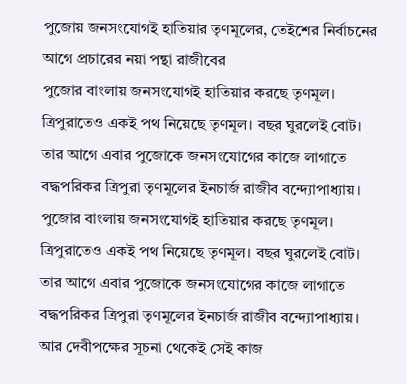পুজোয় জনসংযোগই হাতিয়ার তৃণমূলের, তেইশের নির্বাচনের আগে প্রচারের নয়া পন্থা রাজীবের
পুজোর বাংলায় জনসংযোগই হাতিয়ার করছে তৃণমূল। ত্রিপুরাতেও একই পথ নিয়েছে তৃণমূল। বছর ঘুরলেই বোট। তার আগে এবার পুজোকে জনসংযোগের কাজে লাগাতে বদ্ধপরিকর ত্রিপুরা তৃণমূলের ইনচার্জ রাজীব বন্দ্যোপাধ্যায়।
পুজোর বাংলায় জনসংযোগই হাতিয়ার করছে তৃণমূল। ত্রিপুরাতেও একই পথ নিয়েছে তৃণমূল। বছর ঘুরলেই বোট। তার আগে এবার পুজোকে জনসংযোগের কাজে লাগাতে বদ্ধপরিকর ত্রিপুরা তৃণমূলের ইনচার্জ রাজীব বন্দ্যোপাধ্যায়। আর দেবীপক্ষের সূচনা থেকেই সেই কাজ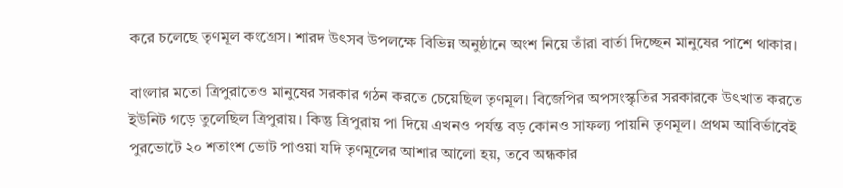করে চলেছে তৃণমূল কংগ্রেস। শারদ উৎসব উপলক্ষে বিভিন্ন অনুষ্ঠানে অংশ নিয়ে তাঁরা বার্তা দিচ্ছেন মানুষের পাশে থাকার।

বাংলার মতো ত্রিপুরাতেও মানুষের সরকার গঠন করতে চেয়েছিল তৃণমূল। বিজেপির অপসংস্কৃতির সরকারকে উৎখাত করতে ইউনিট গড়ে তুলেছিল ত্রিপুরায়। কিন্তু ত্রিপুরায় পা দিয়ে এখনও পর্যন্ত বড় কোনও সাফল্য পায়নি তৃণমূল। প্রথম আবির্ভাবেই পুরভোটে ২০ শতাংশ ভোট পাওয়া যদি তৃণমূলের আশার আলো হয়, তবে অন্ধকার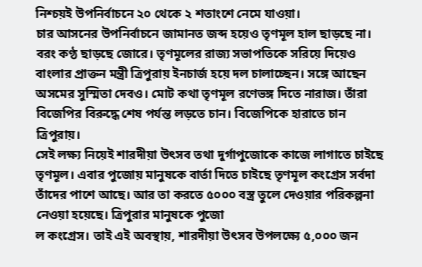নিশ্চয়ই উপনির্বাচনে ২০ থেকে ২ শতাংশে নেমে যাওয়া।
চার আসনের উপনির্বাচনে জামানত জব্দ হয়েও তৃণমূল হাল ছাড়ছে না। বরং কণ্ঠ ছাড়ছে জোরে। তৃণমূলের রাজ্য সভাপতিকে সরিয়ে দিয়েও বাংলার প্রাক্তন মন্ত্রী ত্রিপুরায় ইনচার্জ হয়ে দল চালাচ্ছেন। সঙ্গে আছেন অসমের সুস্মিতা দেবও। মোট কথা তৃণমূল রণেভঙ্গ দিতে নারাজ। তাঁরা বিজেপির বিরুদ্ধে শেষ পর্যন্ত লড়তে চান। বিজেপিকে হারাতে চান ত্রিপুরায়।
সেই লক্ষ্য নিয়েই শারদীয়া উৎসব তথা দুর্গাপুজোকে কাজে লাগাতে চাইছে তৃণমূল। এবার পুজোয় মানুষকে বার্তা দিতে চাইছে তৃণমূল কংগ্রেস সর্বদা তাঁদের পাশে আছে। আর তা করতে ৫০০০ বস্ত্র তুলে দেওয়ার পরিকল্পনা নেওয়া হয়েছে। ত্রিপুরার মানুষকে পুজো
ল কংগ্রেস। তাই এই অবস্থায়, শারদীয়া উৎসব উপলক্ষ্যে ৫,০০০ জন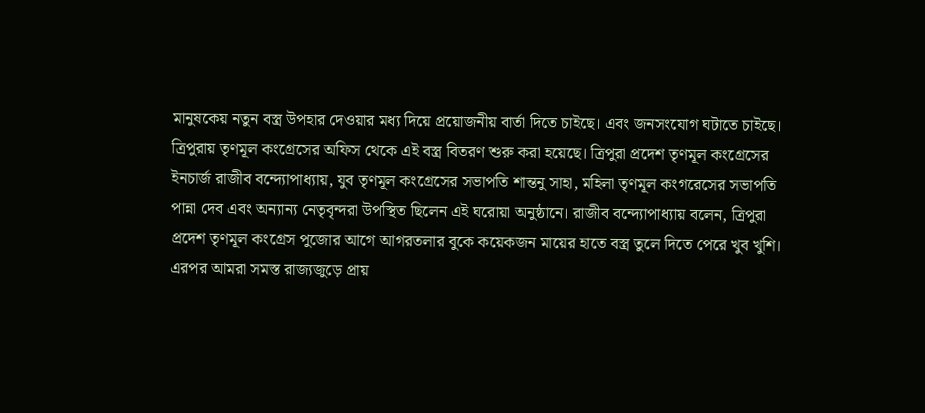মানুষকেয় নতুন বস্ত্র উপহার দেওয়ার মধ্য দিয়ে প্রয়োজনীয় বার্তা দিতে চাইছে। এবং জনসংযোগ ঘটাতে চাইছে।
ত্রিপুরায় তৃণমূল কংগ্রেসের অফিস থেকে এই বস্ত্র বিতরণ শুরু করা হয়েছে। ত্রিপুরা প্রদেশ তৃণমূল কংগ্রেসের ইনচার্জ রাজীব বন্দ্যোপাধ্যায়, যুব তৃণমূল কংগ্রেসের সভাপতি শান্তনু সাহা, মহিলা তৃণমূল কংগরেসের সভাপতি পান্না দেব এবং অন্যান্য নেতৃবৃন্দরা উপস্থিত ছিলেন এই ঘরোয়া অনুষ্ঠানে। রাজীব বন্দ্যোপাধ্যায় বলেন, ত্রিপুরা প্রদেশ তৃণমূল কংগ্রেস পুজোর আগে আগরতলার বুকে কয়েকজন মায়ের হাতে বস্ত্র তুলে দিতে পেরে খুব খুশি। এরপর আমরা সমস্ত রাজ্যজুড়ে প্রায়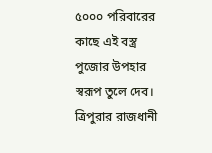৫০০০ পরিবারের কাছে এই বস্ত্র পুজোর উপহার স্বরূপ তুলে দেব।
ত্রিপুরার রাজধানী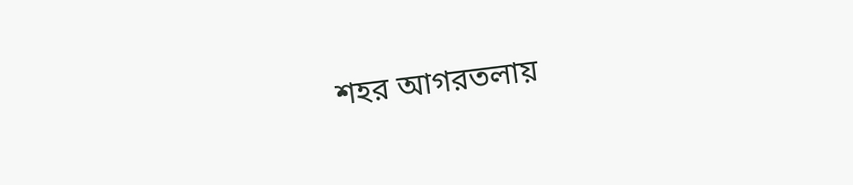শহর আগরতলায়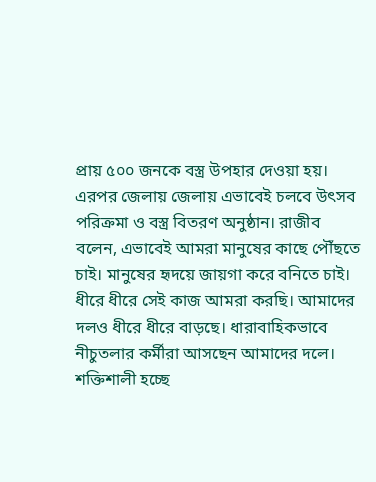প্রায় ৫০০ জনকে বস্ত্র উপহার দেওয়া হয়। এরপর জেলায় জেলায় এভাবেই চলবে উৎসব পরিক্রমা ও বস্ত্র বিতরণ অনুষ্ঠান। রাজীব বলেন, এভাবেই আমরা মানুষের কাছে পৌঁছতে চাই। মানুষের হৃদয়ে জায়গা করে বনিতে চাই। ধীরে ধীরে সেই কাজ আমরা করছি। আমাদের দলও ধীরে ধীরে বাড়ছে। ধারাবাহিকভাবে নীচুতলার কর্মীরা আসছেন আমাদের দলে। শক্তিশালী হচ্ছে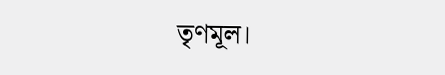তৃণমূল।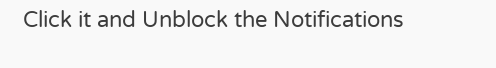Click it and Unblock the Notifications